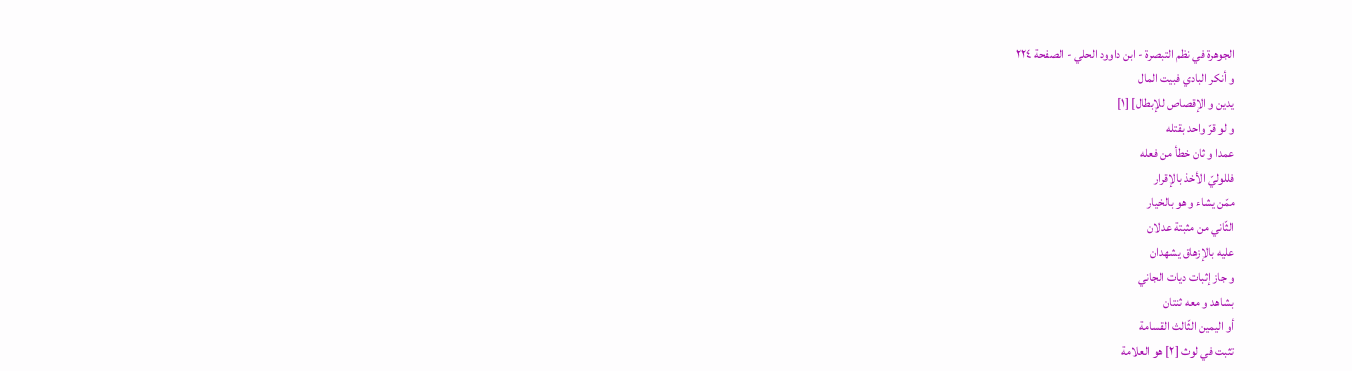الجوهرة في نظم التبصرة - ابن داوود الحلي - الصفحة ٢٢٤
و أنكر البادي فبيت المال
يدين و الإقصاص للإبطال] [١]
و لو قرّ واحد بقتله
عمدا و ثان خطأ من فعله
فللوليّ الأخذ بالإقرار
ممّن يشاء و هو بالخيار
الثّاني من مثبتة عدلان
عليه بالإزهاق يشهدان
و جاز إثبات ديات الجاني
بشاهد و معه ثنتان
أو اليمين الثّالث القسامة
تثبت في لوث [٢] هو العلامة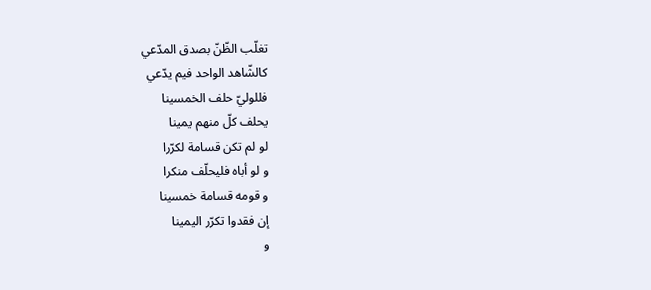تغلّب الظّنّ بصدق المدّعي
كالشّاهد الواحد فيم يدّعي
فللوليّ حلف الخمسينا
يحلف كلّ منهم يمينا
لو لم تكن قسامة لكرّرا
و لو أباه فليحلّف منكرا
و قومه قسامة خمسينا
إن فقدوا تكرّر اليمينا
و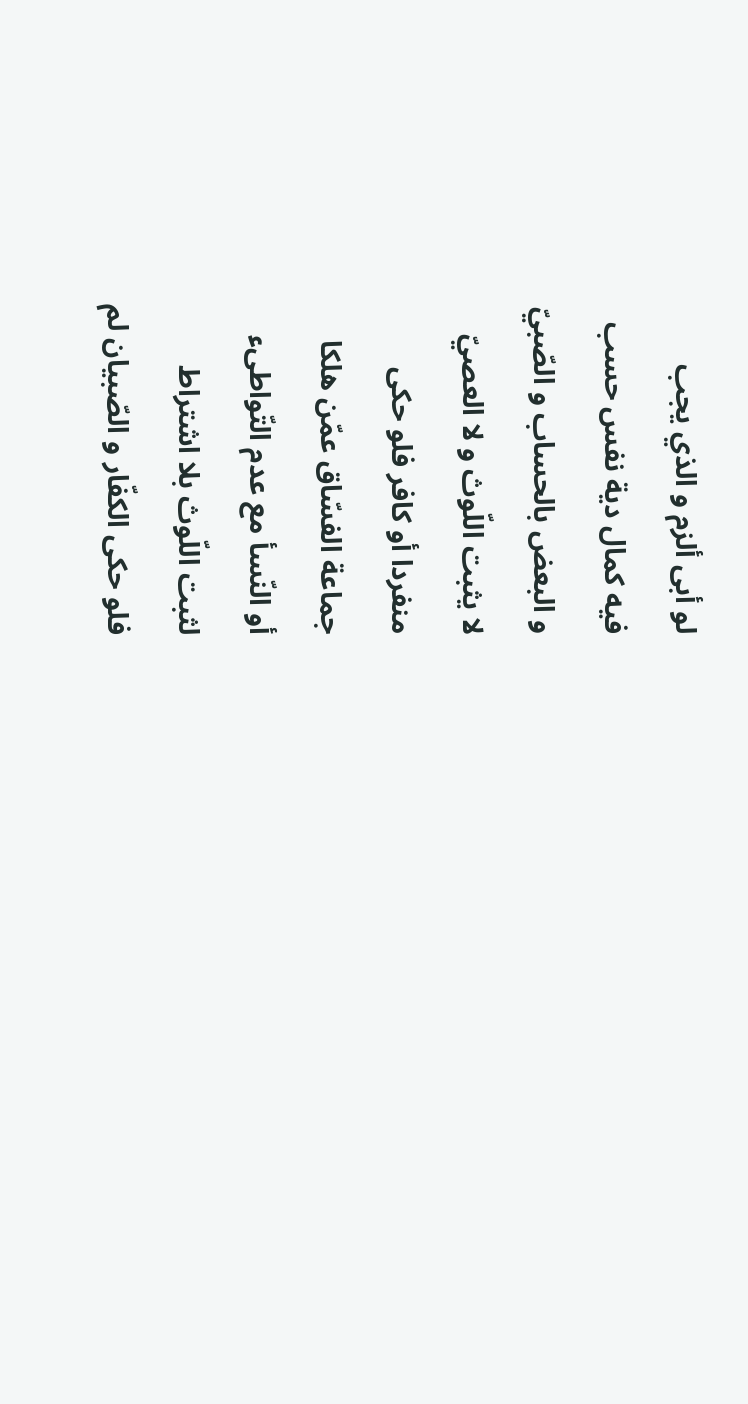لو أبى ألزم و الذي يجب
فيه كمال دية نفس حسب
و البعض بالحساب و الصّبيّ
لا يثبت اللّوث و لا العصيّ
منفردا أو كافر فلو حكى
جماعة الفسّاق عمّن هلكا
أو النّسأ مع عدم التّواطىء
لثبت اللّوث بلا اشتراط
فلو حكى الكفّار و الصّبيان لم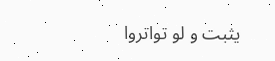يثبت و لو تواتروا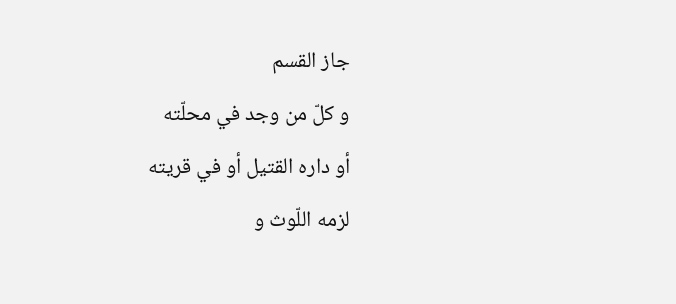جاز القسم
و كلّ من وجد في محلّته
أو داره القتيل أو في قريته
لزمه اللّوث و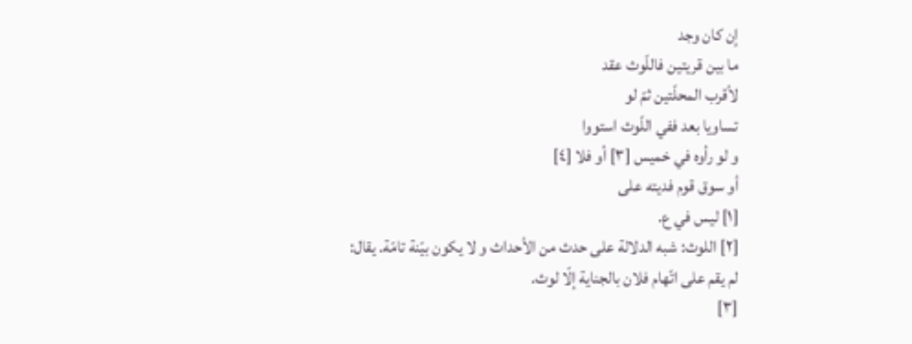إن كان وجد
ما بين قريتين فاللّوث عقد
لأقرب المحلّتين ثمّ لو
تساويا بعد ففي اللّوث استووا
و لو رأوه في خميس [٣] أو فلا [٤]
أو سوق قوم فديته على
[١] ليس في ع.
[٢] اللوث: شبه الدلالة على حدث من الأحداث و لا يكون بيّنة تامّة. يقال:
لم يقم على اتّهام فلان بالجناية إلّا لوث.
[٣]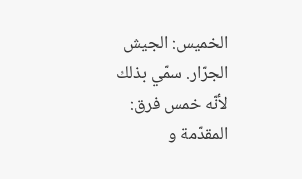الخميس: الجيش الجرّار. سمّي بذلك لأنّه خمس فرق: المقدّمة و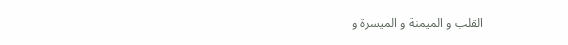القلب و الميمنة و الميسرة و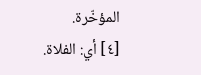المؤخّرة.
[٤] أي: الفلاة.